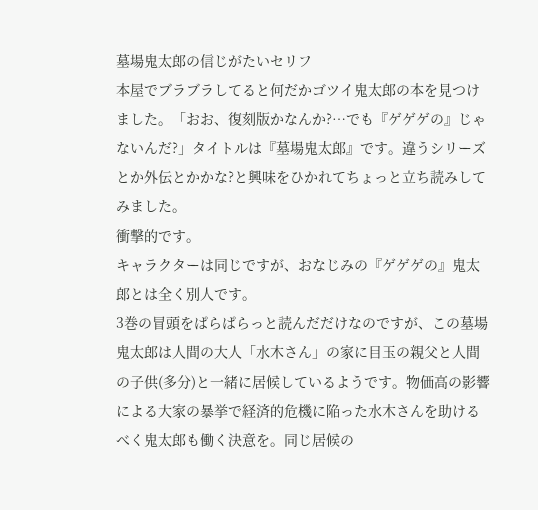墓場鬼太郎の信じがたいセリフ
本屋でブラブラしてると何だかゴツイ鬼太郎の本を見つけました。「おお、復刻版かなんか?…でも『ゲゲゲの』じゃないんだ?」タイトルは『墓場鬼太郎』です。違うシリーズとか外伝とかかな?と興味をひかれてちょっと立ち読みしてみました。
衝撃的です。
キャラクターは同じですが、おなじみの『ゲゲゲの』鬼太郎とは全く別人です。
3巻の冒頭をぱらぱらっと読んだだけなのですが、この墓場鬼太郎は人間の大人「水木さん」の家に目玉の親父と人間の子供(多分)と一緒に居候しているようです。物価高の影響による大家の暴挙で経済的危機に陥った水木さんを助けるべく鬼太郎も働く決意を。同じ居候の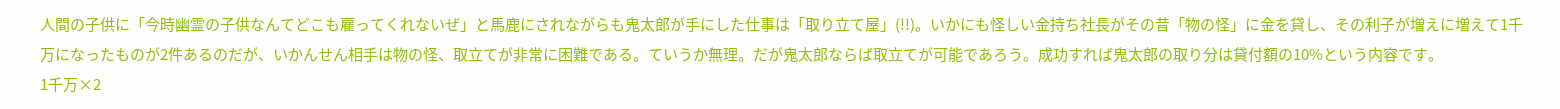人間の子供に「今時幽霊の子供なんてどこも雇ってくれないぜ」と馬鹿にされながらも鬼太郎が手にした仕事は「取り立て屋」(!!)。いかにも怪しい金持ち社長がその昔「物の怪」に金を貸し、その利子が増えに増えて1千万になったものが2件あるのだが、いかんせん相手は物の怪、取立てが非常に困難である。ていうか無理。だが鬼太郎ならば取立てが可能であろう。成功すれば鬼太郎の取り分は貸付額の10%という内容です。
1千万×2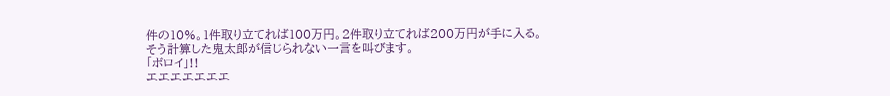件の10%。1件取り立てれば100万円。2件取り立てれば200万円が手に入る。
そう計算した鬼太郎が信じられない一言を叫びます。
「ボロイ」!!
エエエエエエエ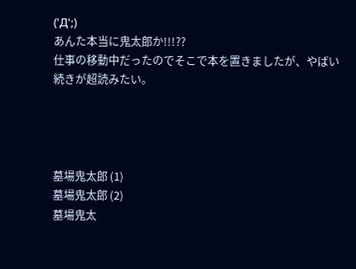('Д';)
あんた本当に鬼太郎か!!!??
仕事の移動中だったのでそこで本を置きましたが、やばい続きが超読みたい。




墓場鬼太郎 (1)
墓場鬼太郎 (2)
墓場鬼太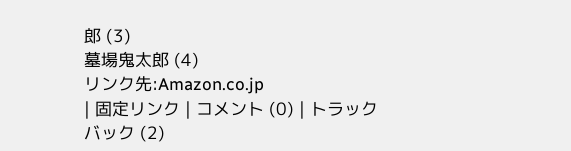郎 (3)
墓場鬼太郎 (4)
リンク先:Amazon.co.jp
| 固定リンク | コメント (0) | トラックバック (2)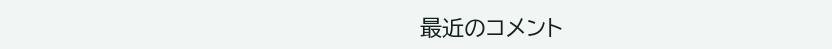最近のコメント